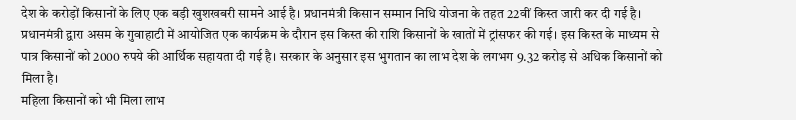देश के करोड़ों किसानों के लिए एक बड़ी खुशखबरी सामने आई है। प्रधानमंत्री किसान सम्मान निधि योजना के तहत 22वीं किस्त जारी कर दी गई है। प्रधानमंत्री द्वारा असम के गुवाहाटी में आयोजित एक कार्यक्रम के दौरान इस किस्त की राशि किसानों के खातों में ट्रांसफर की गई। इस किस्त के माध्यम से पात्र किसानों को 2000 रुपये की आर्थिक सहायता दी गई है। सरकार के अनुसार इस भुगतान का लाभ देश के लगभग 9.32 करोड़ से अधिक किसानों को मिला है।
महिला किसानों को भी मिला लाभ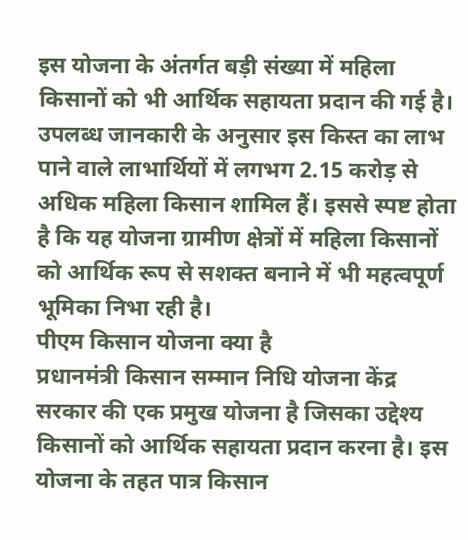इस योजना के अंतर्गत बड़ी संख्या में महिला किसानों को भी आर्थिक सहायता प्रदान की गई है। उपलब्ध जानकारी के अनुसार इस किस्त का लाभ पाने वाले लाभार्थियों में लगभग 2.15 करोड़ से अधिक महिला किसान शामिल हैं। इससे स्पष्ट होता है कि यह योजना ग्रामीण क्षेत्रों में महिला किसानों को आर्थिक रूप से सशक्त बनाने में भी महत्वपूर्ण भूमिका निभा रही है।
पीएम किसान योजना क्या है
प्रधानमंत्री किसान सम्मान निधि योजना केंद्र सरकार की एक प्रमुख योजना है जिसका उद्देश्य किसानों को आर्थिक सहायता प्रदान करना है। इस योजना के तहत पात्र किसान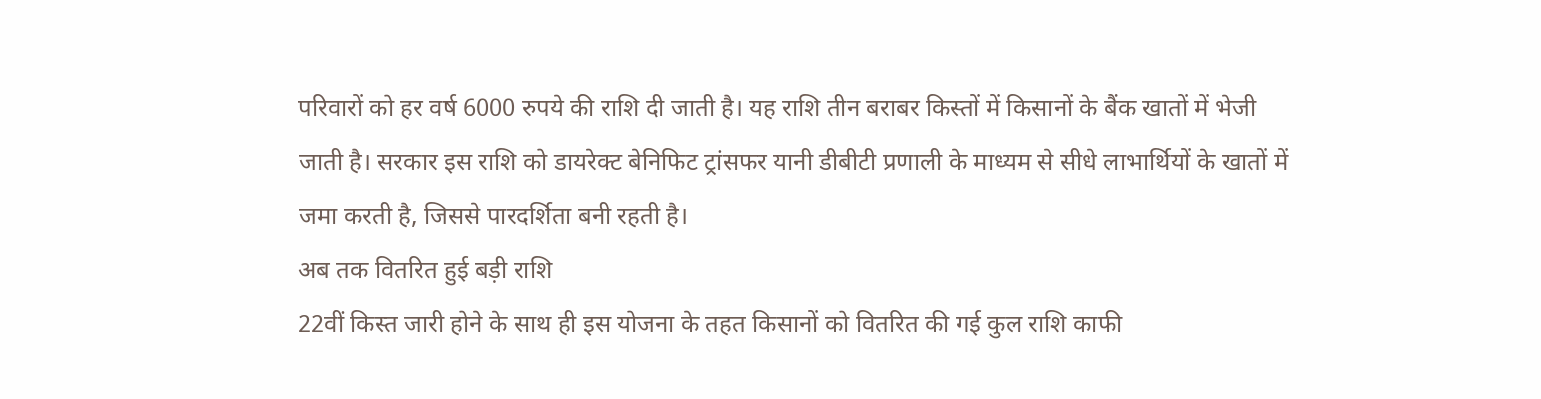परिवारों को हर वर्ष 6000 रुपये की राशि दी जाती है। यह राशि तीन बराबर किस्तों में किसानों के बैंक खातों में भेजी जाती है। सरकार इस राशि को डायरेक्ट बेनिफिट ट्रांसफर यानी डीबीटी प्रणाली के माध्यम से सीधे लाभार्थियों के खातों में जमा करती है, जिससे पारदर्शिता बनी रहती है।
अब तक वितरित हुई बड़ी राशि
22वीं किस्त जारी होने के साथ ही इस योजना के तहत किसानों को वितरित की गई कुल राशि काफी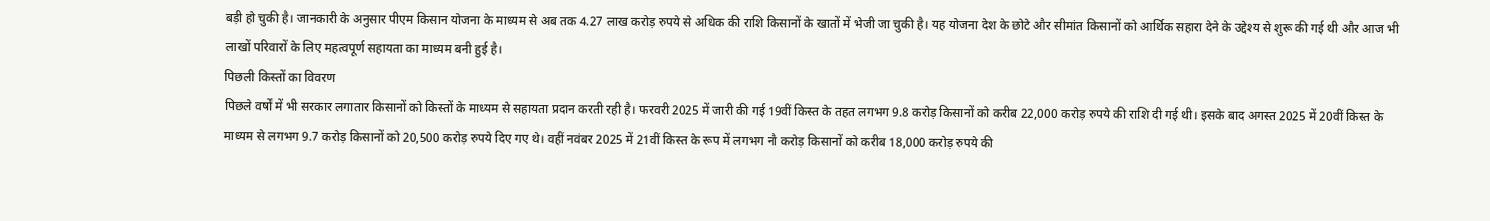बड़ी हो चुकी है। जानकारी के अनुसार पीएम किसान योजना के माध्यम से अब तक 4.27 लाख करोड़ रुपये से अधिक की राशि किसानों के खातों में भेजी जा चुकी है। यह योजना देश के छोटे और सीमांत किसानों को आर्थिक सहारा देने के उद्देश्य से शुरू की गई थी और आज भी लाखों परिवारों के लिए महत्वपूर्ण सहायता का माध्यम बनी हुई है।
पिछली किस्तों का विवरण
पिछले वर्षों में भी सरकार लगातार किसानों को किस्तों के माध्यम से सहायता प्रदान करती रही है। फरवरी 2025 में जारी की गई 19वीं किस्त के तहत लगभग 9.8 करोड़ किसानों को करीब 22,000 करोड़ रुपये की राशि दी गई थी। इसके बाद अगस्त 2025 में 20वीं किस्त के माध्यम से लगभग 9.7 करोड़ किसानों को 20,500 करोड़ रुपये दिए गए थे। वहीं नवंबर 2025 में 21वीं किस्त के रूप में लगभग नौ करोड़ किसानों को करीब 18,000 करोड़ रुपये की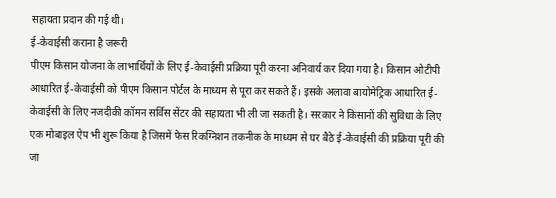सहायता प्रदान की गई थी।
ई-केवाईसी कराना है जरूरी
पीएम किसान योजना के लाभार्थियों के लिए ई-केवाईसी प्रक्रिया पूरी करना अनिवार्य कर दिया गया है। किसान ओटीपी आधारित ई-केवाईसी को पीएम किसान पोर्टल के माध्यम से पूरा कर सकते हैं। इसके अलावा बायोमेट्रिक आधारित ई-केवाईसी के लिए नजदीकी कॉमन सर्विस सेंटर की सहायता भी ली जा सकती है। सरकार ने किसानों की सुविधा के लिए एक मोबाइल ऐप भी शुरू किया है जिसमें फेस रिकग्निशन तकनीक के माध्यम से घर बैठे ई-केवाईसी की प्रक्रिया पूरी की जा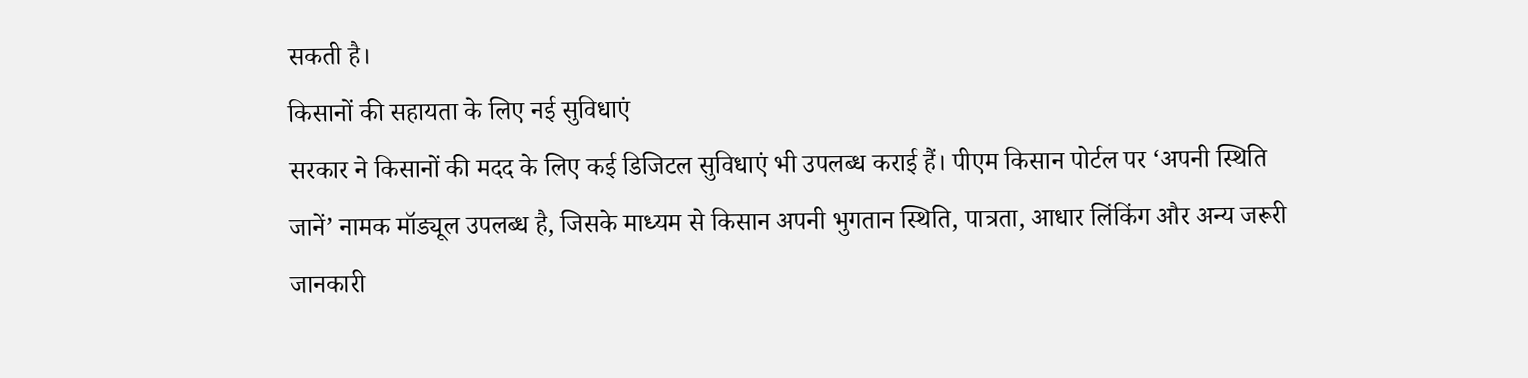सकती है।
किसानों की सहायता के लिए नई सुविधाएं
सरकार ने किसानों की मदद के लिए कई डिजिटल सुविधाएं भी उपलब्ध कराई हैं। पीएम किसान पोर्टल पर ‘अपनी स्थिति जानें’ नामक मॉड्यूल उपलब्ध है, जिसके माध्यम से किसान अपनी भुगतान स्थिति, पात्रता, आधार लिंकिंग और अन्य जरूरी जानकारी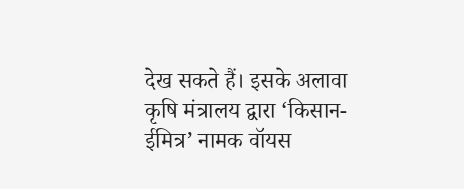देख सकते हैं। इसके अलावा कृषि मंत्रालय द्वारा ‘किसान-ईमित्र’ नामक वॉयस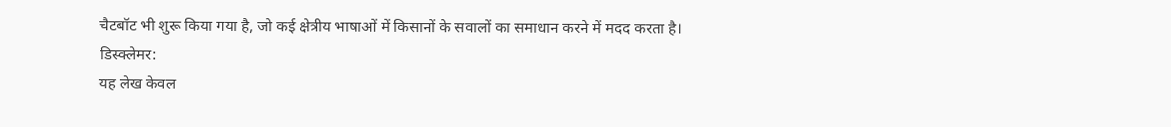चैटबॉट भी शुरू किया गया है, जो कई क्षेत्रीय भाषाओं में किसानों के सवालों का समाधान करने में मदद करता है।
डिस्क्लेमर:
यह लेख केवल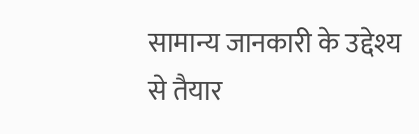सामान्य जानकारी के उद्देश्य से तैयार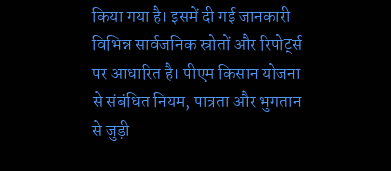किया गया है। इसमें दी गई जानकारी विभिन्न सार्वजनिक स्रोतों और रिपोर्ट्स पर आधारित है। पीएम किसान योजना से संबंधित नियम, पात्रता और भुगतान से जुड़ी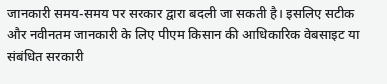जानकारी समय-समय पर सरकार द्वारा बदली जा सकती है। इसलिए सटीक और नवीनतम जानकारी के लिए पीएम किसान की आधिकारिक वेबसाइट या संबंधित सरकारी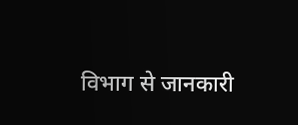विभाग से जानकारी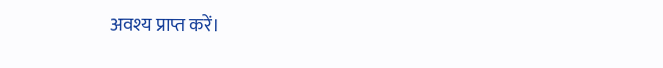अवश्य प्राप्त करें।